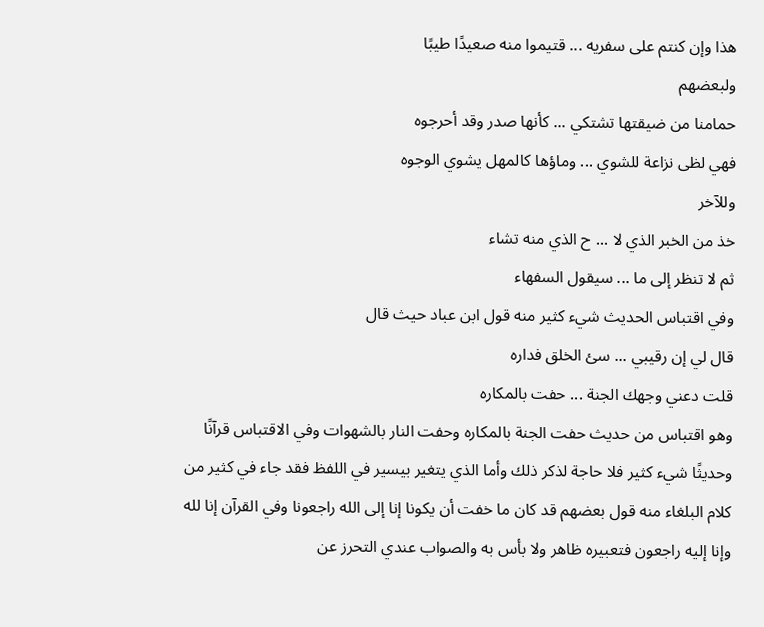هذا وإن كنتم على سفريه ... قتيموا منه صعيدًا طيبًا
ولبعضهم
حمامنا من ضيقتها تشتكي ... كأنها صدر وقد أحرجوه
فهي لظى نزاعة للشوي ... وماؤها كالمهل يشوي الوجوه
وللآخر
خذ من الخبر الذي لا ... ح الذي منه تشاء
ثم لا تنظر إلى ما ... سيقول السفهاء
وفي اقتباس الحديث شيء كثير منه قول ابن عباد حيث قال
قال لي إن رقيبي ... سئ الخلق فداره
قلت دعني وجهك الجنة ... حفت بالمكاره
وهو اقتباس من حديث حفت الجنة بالمكاره وحفت النار بالشهوات وفي الاقتباس قرآنًا وحديثًا شيء كثير فلا حاجة لذكر ذلك وأما الذي يتغير بيسير في اللفظ فقد جاء في كثير من كلام البلغاء منه قول بعضهم قد كان ما خفت أن يكونا إنا إلى الله راجعونا وفي القرآن إنا لله وإنا إليه راجعون فتعبيره ظاهر ولا بأس به والصواب عندي التحرز عن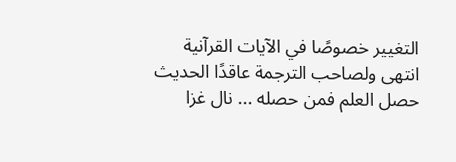التغيير خصوصًا في الآيات القرآنية انتهى ولصاحب الترجمة عاقدًا الحديث
حصل العلم فمن حصله ... نال غزا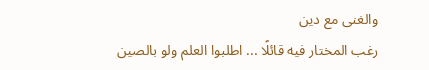والغنى مع دين
رغب المختار فيه قائلًا ... اطلبوا العلم ولو بالصين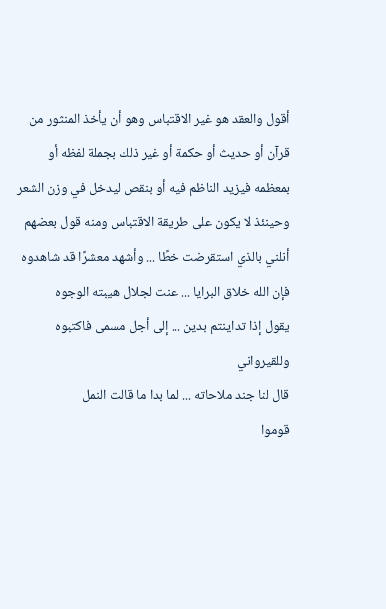أقول والعقد هو غير الاقتباس وهو أن يأخذ المنثور من قرآن أو حديث أو حكمة أو غير ذلك بجملة لفظه أو بمعظمه فيزيد الناظم فيه أو بنقص ليدخل في وزن الشعر وحينئذ لا يكون على طريقة الاقتباس ومنه قول بعضهم
أنلني بالذي استقرضت خطًا ... وأشهد معشرًا قد شاهدوه
فإن الله خلاق البرايا ... عنت لجلال هيبته الوجوه
يقول إذا تداينتم بدين ... إلى أجل مسمى فاكتبوه
وللقيرواني
قال لنا جند ملاحاته ... لما بدا ما قالت النمل
قوموا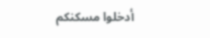أدخلوا مسكنكم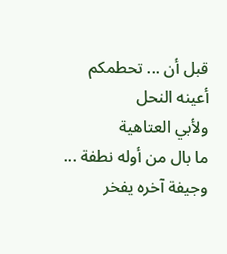قبل أن ... تحطمكم أعينه النحل
ولأبي العتاهية
ما بال من أوله نطفة ... وجيفة آخره يفخر